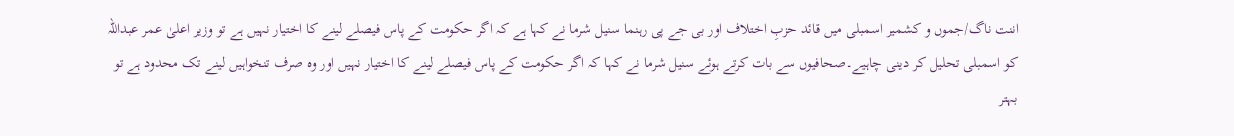اننت ناگ/جموں و کشمیر اسمبلی میں قائد حزبِ اختلاف اور بی جے پی رہنما سنیل شرما نے کہا ہے کہ اگر حکومت کے پاس فیصلے لینے کا اختیار نہیں ہے تو وزیر اعلیٰ عمر عبداللہ کو اسمبلی تحلیل کر دینی چاہیے۔صحافیوں سے بات کرتے ہوئے سنیل شرما نے کہا کہ اگر حکومت کے پاس فیصلے لینے کا اختیار نہیں اور وہ صرف تنخواہیں لینے تک محدود ہے تو بہتر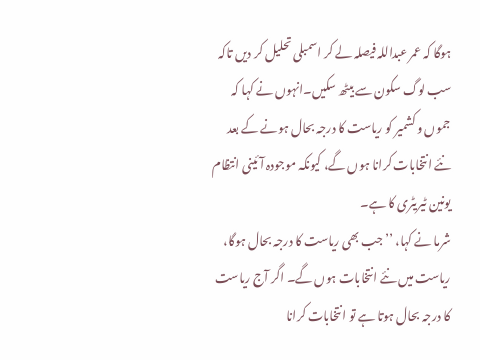ہوگا کہ عمر عبداللہ فیصلہ لے کر اسمبلی تحلیل کر دیں تاکہ سب لوگ سکون سے بیٹھ سکیں۔انہوں نے کہا کہ جموں و کشمیر کو ریاست کا درجہ بحال ہونے کے بعد نئے انتخابات کرانا ہوں گے، کیونکہ موجودہ آئینی انتظام یونین ٹیریٹری کا ہے۔
شرما نے کہا، ’’جب بھی ریاست کا درجہ بحال ہوگا، ریاست میں نئے انتخابات ہوں گے۔ اگر آج ریاست کا درجہ بحال ہوتا ہے تو انتخابات کرانا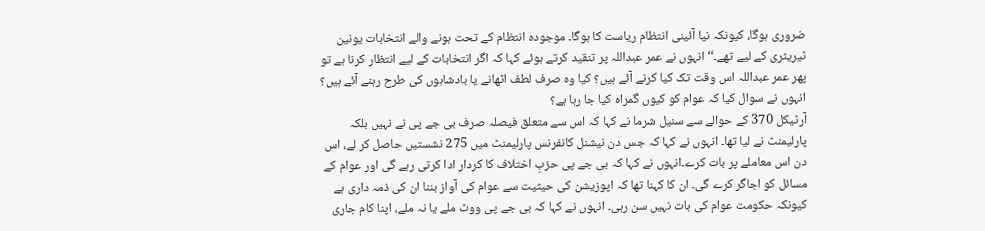ضروری ہوگا، کیونکہ نیا آئینی انتظام ریاست کا ہوگا۔ موجودہ انتظام کے تحت ہونے والے انتخابات یونین ٹیریٹری کے لیے تھے۔‘‘انہوں نے عمر عبداللہ پر تنقید کرتے ہوئے کہا کہ اگر انتخابات کے لیے انتظار کرنا ہے تو پھر عمر عبداللہ اس وقت تک کیا کرنے آئے ہیں؟ کیا وہ صرف لطف اٹھانے یا بادشاہوں کی طرح رہنے آئے ہیں؟ انہوں نے سوال کیا کہ عوام کو کیوں گمراہ کیا جا رہا ہے؟
آرٹیکل 370 کے حوالے سے سنیل شرما نے کہا کہ اس سے متعلق فیصلہ صرف بی جے پی نے نہیں بلکہ پارلیمنٹ نے لیا تھا۔ انہوں نے کہا کہ جس دن نیشنل کانفرنس پارلیمنٹ میں 275 نشستیں حاصل کر لے، اس دن اس معاملے پر بات کرے۔انہوں نے کہا کہ بی جے پی حزبِ اختلاف کا کردار ادا کرتی رہے گی اور عوام کے مسائل کو اجاگر کرے گی۔ ان کا کہنا تھا کہ اپوزیشن کی حیثیت سے عوام کی آواز بننا ان کی ذمہ داری ہے کیونکہ حکومت عوام کی بات نہیں سن رہی۔ انہوں نے کہا کہ بی جے پی ووٹ ملے یا نہ ملے، اپنا کام جاری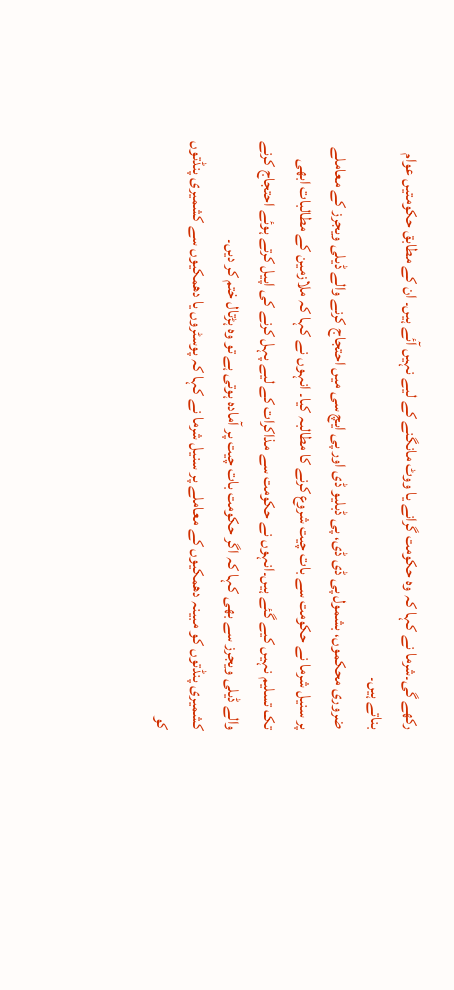رکھے گی۔شرما نے کہا کہ وہ حکومت گرانے یا ووٹ مانگنے کے لیے نہیں آئے ہیں۔ ان کے مطابق حکومتیں عوام بناتے ہیں۔
ضروری محکموں، بشمول پی ڈی ڈی، پی ڈبلیو ڈی اور پی ایچ سی میں احتجاج کرنے والے ڈیلی ویجرز کے معاملے پر سنیل شرما نے حکومت سے بات چیت شروع کرنے کا مطالبہ کیا۔ انہوں نے کہا کہ ملازمین کے مطالبات ابھی تک تسلیم نہیں کیے گئے ہیں۔انہوں نے حکومت سے مذاکرات کے لیے پہل کرنے کی اپیل کرتے ہوئے احتجاج کرنے والے ڈیلی ویجرز سے بھی کہا کہ اگر حکومت بات چیت پر آمادہ ہوتی ہے تو وہ ہڑتال ختم کر دیں۔
کشمیری پنڈتوں کو مبینہ دھمکیوں کے معاملے پر سنیل شرما نے کہا کہ پوسٹروں یا دھمکیوں سے کشمیری پنڈتوں کو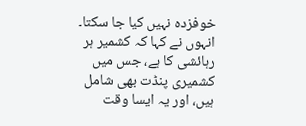خوفزدہ نہیں کیا جا سکتا۔ انہوں نے کہا کہ کشمیر ہر رہائشی کا ہے، جس میں کشمیری پنڈت بھی شامل ہیں، اور یہ ایسا وقت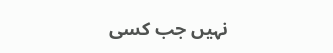نہیں جب کسی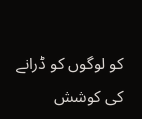کو لوگوں کو ڈرانے کی کوشش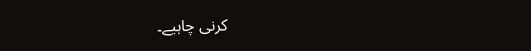کرنی چاہیے۔